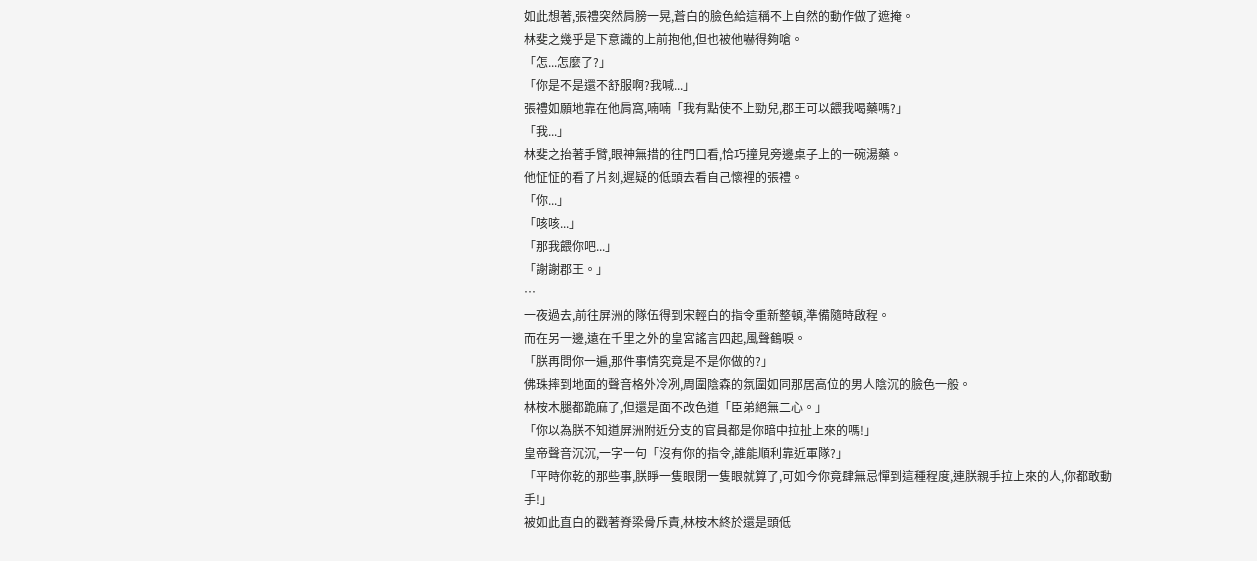如此想著,張禮突然肩膀一晃,蒼白的臉色給這稱不上自然的動作做了遮掩。
林斐之幾乎是下意識的上前抱他,但也被他嚇得夠嗆。
「怎...怎麼了?」
「你是不是還不舒服啊?我喊...」
張禮如願地靠在他肩窩,喃喃「我有點使不上勁兒,郡王可以餵我喝藥嗎?」
「我...」
林斐之抬著手臂,眼神無措的往門口看,恰巧撞見旁邊桌子上的一碗湯藥。
他怔怔的看了片刻,遲疑的低頭去看自己懷裡的張禮。
「你...」
「咳咳...」
「那我餵你吧...」
「謝謝郡王。」
…
一夜過去,前往屏洲的隊伍得到宋輕白的指令重新整頓,準備隨時啟程。
而在另一邊,遠在千里之外的皇宮謠言四起,風聲鶴唳。
「朕再問你一遍,那件事情究竟是不是你做的?」
佛珠摔到地面的聲音格外冷冽,周圍陰森的氛圍如同那居高位的男人陰沉的臉色一般。
林桉木腿都跪麻了,但還是面不改色道「臣弟絕無二心。」
「你以為朕不知道屏洲附近分支的官員都是你暗中拉扯上來的嗎!」
皇帝聲音沉沉,一字一句「沒有你的指令,誰能順利靠近軍隊?」
「平時你乾的那些事,朕睜一隻眼閉一隻眼就算了,可如今你竟肆無忌憚到這種程度,連朕親手拉上來的人,你都敢動手!」
被如此直白的戳著脊梁骨斥責,林桉木終於還是頭低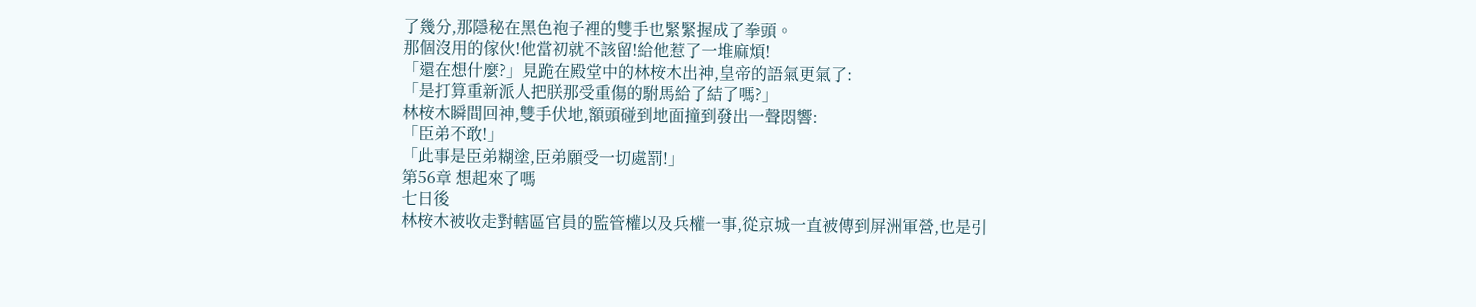了幾分,那隱秘在黑色袍子裡的雙手也緊緊握成了拳頭。
那個沒用的傢伙!他當初就不該留!給他惹了一堆麻煩!
「還在想什麼?」見跪在殿堂中的林桉木出神,皇帝的語氣更氣了:
「是打算重新派人把朕那受重傷的駙馬給了結了嗎?」
林桉木瞬間回神,雙手伏地,額頭碰到地面撞到發出一聲悶響:
「臣弟不敢!」
「此事是臣弟糊塗,臣弟願受一切處罰!」
第56章 想起來了嗎
七日後
林桉木被收走對轄區官員的監管權以及兵權一事,從京城一直被傳到屏洲軍營,也是引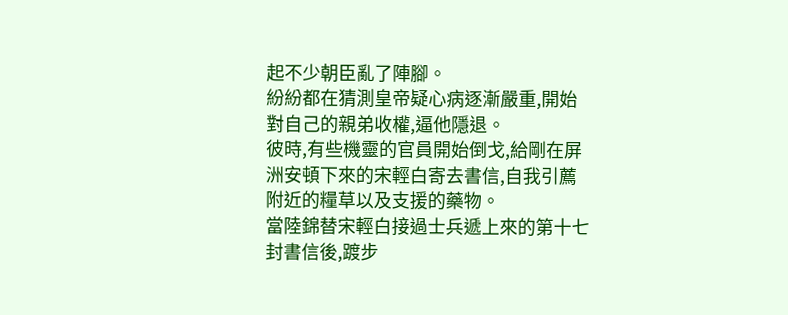起不少朝臣亂了陣腳。
紛紛都在猜測皇帝疑心病逐漸嚴重,開始對自己的親弟收權,逼他隱退。
彼時,有些機靈的官員開始倒戈,給剛在屏洲安頓下來的宋輕白寄去書信,自我引薦附近的糧草以及支援的藥物。
當陸錦替宋輕白接過士兵遞上來的第十七封書信後,踱步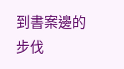到書案邊的步伐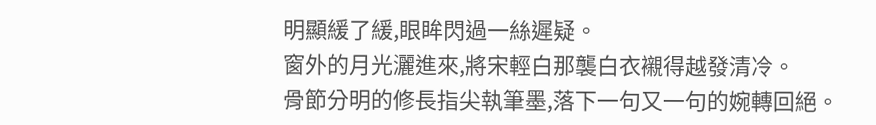明顯緩了緩,眼眸閃過一絲遲疑。
窗外的月光灑進來,將宋輕白那襲白衣襯得越發清冷。
骨節分明的修長指尖執筆墨,落下一句又一句的婉轉回絕。